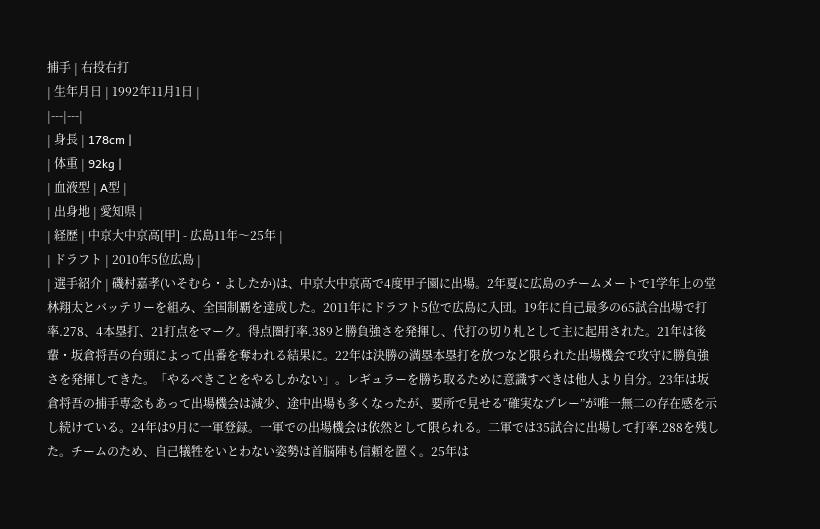捕手 | 右投右打
| 生年月日 | 1992年11月1日 |
|---|---|
| 身長 | 178cm |
| 体重 | 92kg |
| 血液型 | A型 |
| 出身地 | 愛知県 |
| 経歴 | 中京大中京高[甲] - 広島11年〜25年 |
| ドラフト | 2010年5位広島 |
| 選手紹介 | 磯村嘉孝(いそむら・よしたか)は、中京大中京高で4度甲子園に出場。2年夏に広島のチームメートで1学年上の堂林翔太とバッテリーを組み、全国制覇を達成した。2011年にドラフト5位で広島に入団。19年に自己最多の65試合出場で打率.278、4本塁打、21打点をマーク。得点圏打率.389と勝負強さを発揮し、代打の切り札として主に起用された。21年は後輩・坂倉将吾の台頭によって出番を奪われる結果に。22年は決勝の満塁本塁打を放つなど限られた出場機会で攻守に勝負強さを発揮してきた。「やるべきことをやるしかない」。レギュラーを勝ち取るために意識すべきは他人より自分。23年は坂倉将吾の捕手専念もあって出場機会は減少、途中出場も多くなったが、要所で見せる“確実なプレー”が唯一無二の存在感を示し続けている。24年は9月に一軍登録。一軍での出場機会は依然として限られる。二軍では35試合に出場して打率.288を残した。チームのため、自己犠牲をいとわない姿勢は首脳陣も信頼を置く。25年は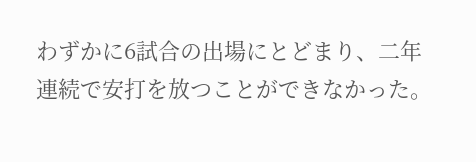わずかに6試合の出場にとどまり、二年連続で安打を放つことができなかった。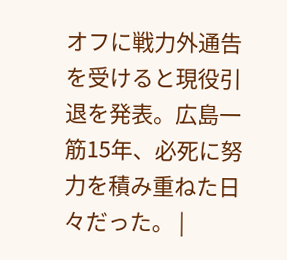オフに戦力外通告を受けると現役引退を発表。広島一筋15年、必死に努力を積み重ねた日々だった。 |